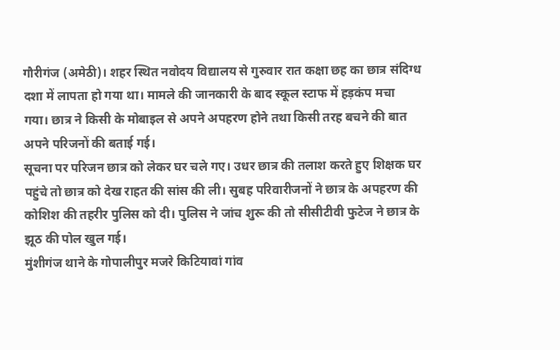गौरीगंज (अमेठी)। शहर स्थित नवोदय विद्यालय से गुरुवार रात कक्षा छह का छात्र संदिग्ध दशा में लापता हो गया था। मामले की जानकारी के बाद स्कूल स्टाफ में हड़कंप मचा गया। छात्र ने किसी के मोबाइल से अपने अपहरण होने तथा किसी तरह बचने की बात अपने परिजनों की बताई गई।
सूचना पर परिजन छात्र को लेकर घर चले गए। उधर छात्र की तलाश करते हुए शिक्षक घर पहुंचे तो छात्र को देख राहत की सांस की ली। सुबह परिवारीजनों ने छात्र के अपहरण की कोशिश की तहरीर पुलिस को दी। पुलिस ने जांच शुरू की तो सीसीटीवी फुटेज ने छात्र के झूठ की पोल खुल गई।
मुंशीगंज थाने के गोपालीपुर मजरे किटियावां गांव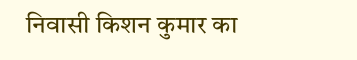निवासी किशन कुमार का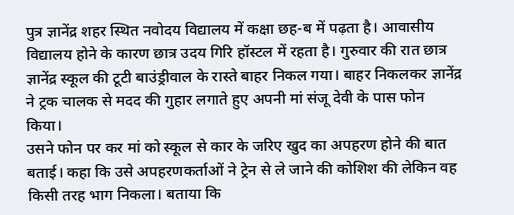पुत्र ज्ञानेंद्र शहर स्थित नवोदय विद्यालय में कक्षा छह-ब में पढ़ता है। आवासीय विद्यालय होने के कारण छात्र उदय गिरि हॉस्टल में रहता है। गुरुवार की रात छात्र ज्ञानेंद्र स्कूल की टूटी बाउंड्रीवाल के रास्ते बाहर निकल गया। बाहर निकलकर ज्ञानेंद्र ने ट्रक चालक से मदद की गुहार लगाते हुए अपनी मां संजू देवी के पास फोन किया।
उसने फोन पर कर मां को स्कूल से कार के जरिए खुद का अपहरण होने की बात बताई। कहा कि उसे अपहरणकर्ताओं ने ट्रेन से ले जाने की कोशिश की लेकिन वह किसी तरह भाग निकला। बताया कि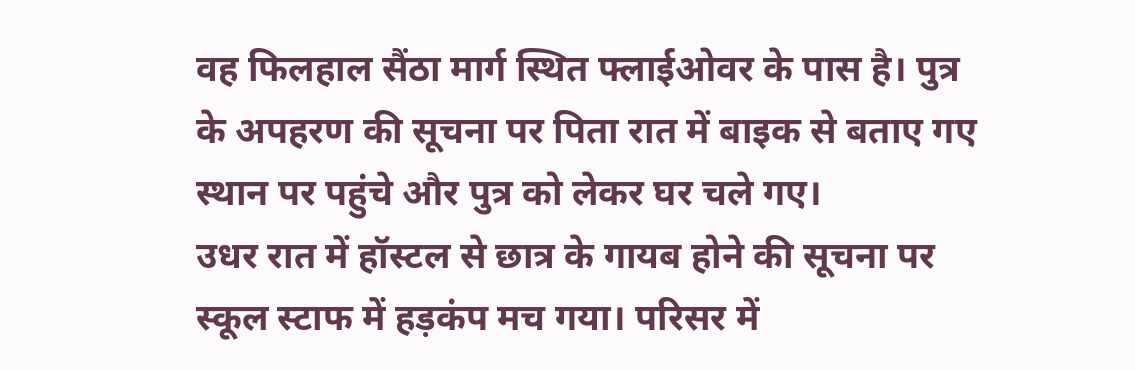वह फिलहाल सैंठा मार्ग स्थित फ्लाईओवर के पास है। पुत्र के अपहरण की सूचना पर पिता रात में बाइक से बताए गए स्थान पर पहुंचे और पुत्र को लेकर घर चले गए।
उधर रात में हॉस्टल से छात्र के गायब होने की सूचना पर स्कूल स्टाफ में हड़कंप मच गया। परिसर में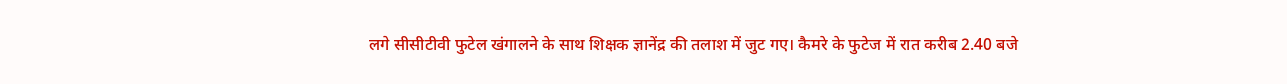लगे सीसीटीवी फुटेल खंगालने के साथ शिक्षक ज्ञानेंद्र की तलाश में जुट गए। कैमरे के फुटेज में रात करीब 2.40 बजे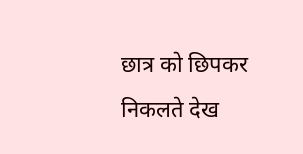छात्र को छिपकर निकलते देख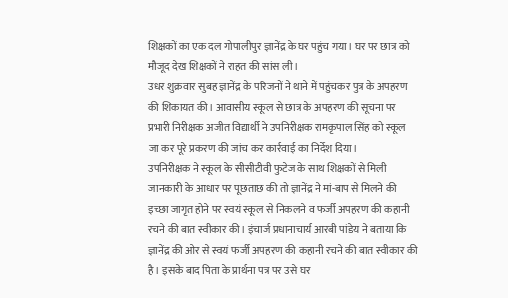शिक्षकों का एक दल गोपालीपुर ज्ञानेंद्र के घर पहुंच गया। घर पर छात्र को मौजूद देख शिक्षकों ने राहत की सांस ली।
उधर शुक्रवार सुबह ज्ञानेंद्र के परिजनों ने थाने में पहुंचकर पुत्र के अपहरण की शिकायत की। आवासीय स्कूल से छात्र के अपहरण की सूचना पर प्रभारी निरीक्षक अजीत विद्यार्थी ने उपनिरीक्षक रामकृपाल सिंह को स्कूल जा कर पूरे प्रकरण की जांच कर कार्रवाई का निर्देश दिया।
उपनिरीक्षक ने स्कूल के सीसीटीवी फुटेज के साथ शिक्षकों से मिली जानकारी के आधार पर पूछताछ की तो ज्ञानेंद्र ने मां-बाप से मिलने की इच्छा जागृत होने पर स्वयं स्कूल से निकलने व फर्जी अपहरण की कहानी रचने की बात स्वीकार की। इंचार्ज प्रधानाचार्य आरबी पांडेय ने बताया कि ज्ञानेंद्र की ओर से स्वयं फर्जी अपहरण की कहानी रचने की बात स्वीकार की है। इसके बाद पिता के प्रार्थना पत्र पर उसे घर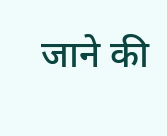जाने की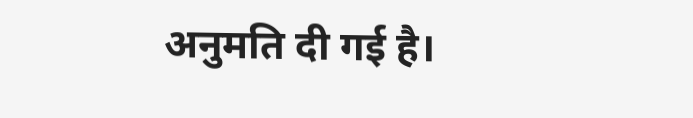अनुमति दी गई है।